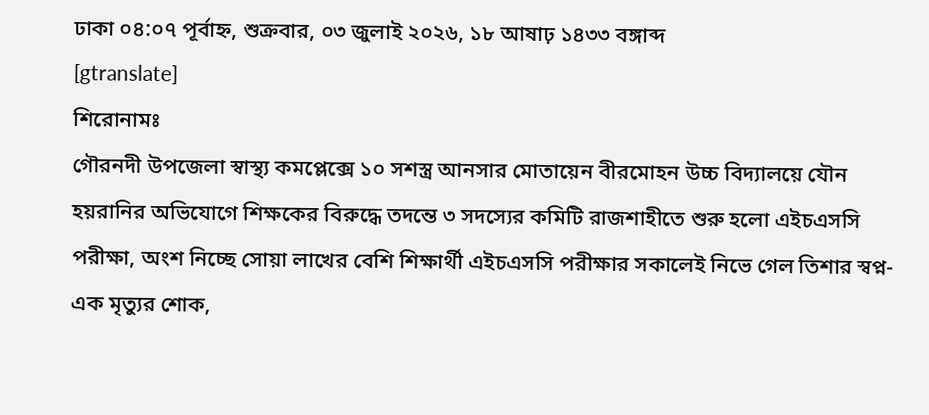ঢাকা ০৪:০৭ পূর্বাহ্ন, শুক্রবার, ০৩ জুলাই ২০২৬, ১৮ আষাঢ় ১৪৩৩ বঙ্গাব্দ
[gtranslate]
শিরোনামঃ
গৌরনদী উপজেলা স্বাস্থ্য কমপ্লেক্সে ১০ সশস্ত্র আনসার মোতায়েন বীরমোহন উচ্চ বিদ্যালয়ে যৌন হয়রানির অভিযোগে শিক্ষকের বিরুদ্ধে তদন্তে ৩ সদস্যের কমিটি রাজশাহীতে শুরু হলো এইচএসসি পরীক্ষা, অংশ নিচ্ছে সোয়া লাখের বেশি শিক্ষার্থী এইচএসসি পরীক্ষার সকালেই নিভে গেল তিশার স্বপ্ন-এক মৃত্যুর শোক,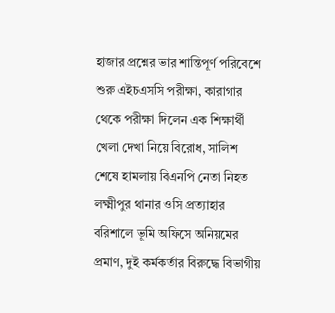হাজার প্রশ্নের ভার শান্তিপূর্ণ পরিবেশে শুরু এইচএসসি পরীক্ষা, কারাগার থেকে পরীক্ষা দিলেন এক শিক্ষার্থী খেলা দেখা নিয়ে বিরোধ, সালিশ শেষে হামলায় বিএনপি নেতা নিহত লক্ষ্মীপুর থানার ওসি প্রত্যাহার বরিশালে ভূমি অফিসে অনিয়মের প্রমাণ, দুই কর্মকর্তার বিরুদ্ধে বিভাগীয়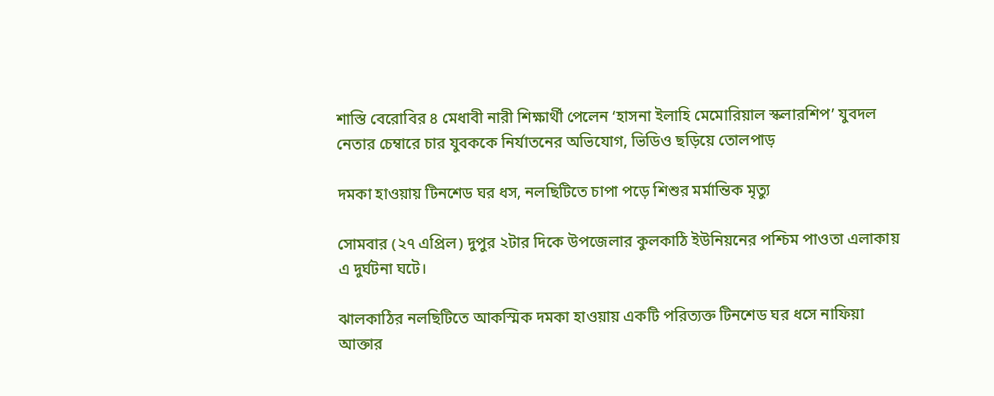শাস্তি বেরোবির ৪ মেধাবী নারী শিক্ষার্থী পেলেন ‘হাসনা ইলাহি মেমোরিয়াল স্কলারশিপ’ যুবদল নেতার চেম্বারে চার যুবককে নির্যাতনের অভিযোগ, ভিডিও ছড়িয়ে তোলপাড়

দমকা হাওয়ায় টিনশেড ঘর ধস, নলছিটিতে চাপা পড়ে শিশুর মর্মান্তিক মৃত্যু

সোমবার (২৭ এপ্রিল) দুপুর ২টার দিকে উপজেলার কুলকাঠি ইউনিয়নের পশ্চিম পাওতা এলাকায় এ দুর্ঘটনা ঘটে।

ঝালকাঠির নলছিটিতে আকস্মিক দমকা হাওয়ায় একটি পরিত্যক্ত টিনশেড ঘর ধসে নাফিয়া আক্তার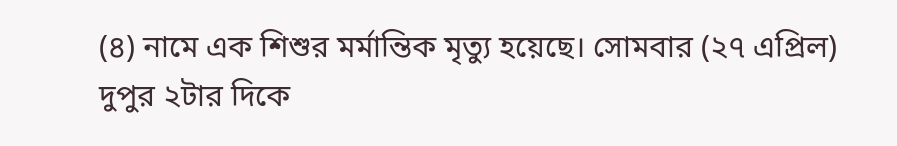(৪) নামে এক শিশুর মর্মান্তিক মৃত্যু হয়েছে। সোমবার (২৭ এপ্রিল) দুপুর ২টার দিকে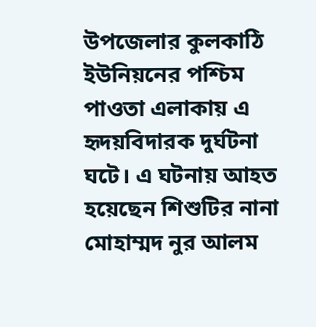উপজেলার কুলকাঠি ইউনিয়নের পশ্চিম পাওতা এলাকায় এ হৃদয়বিদারক দুর্ঘটনা ঘটে। এ ঘটনায় আহত হয়েছেন শিশুটির নানা মোহাম্মদ নুর আলম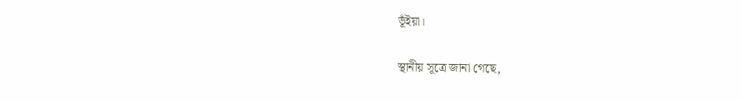ভূঁইয়া।

স্থানীয় সূত্রে জানা গেছে,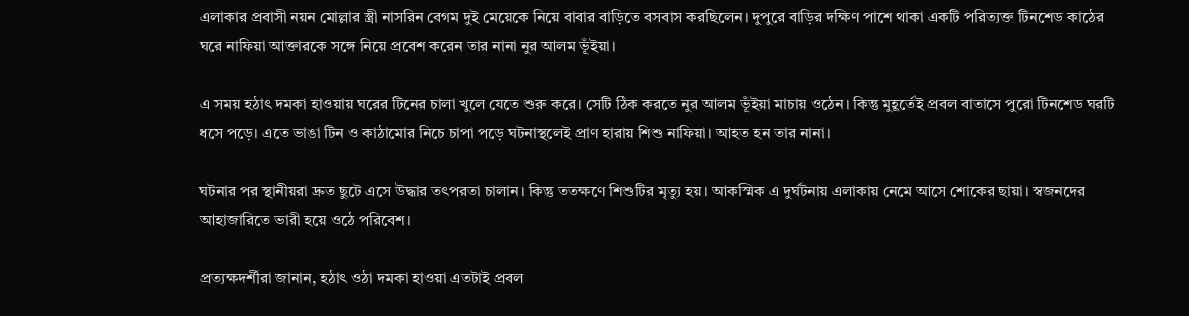এলাকার প্রবাসী নয়ন মোল্লার স্ত্রী নাসরিন বেগম দুই মেয়েকে নিয়ে বাবার বাড়িতে বসবাস করছিলেন। দুপুরে বাড়ির দক্ষিণ পাশে থাকা একটি পরিত্যক্ত টিনশেড কাঠের ঘরে নাফিয়া আক্তারকে সঙ্গে নিয়ে প্রবেশ করেন তার নানা নুর আলম ভূঁইয়া।

এ সময় হঠাৎ দমকা হাওয়ায় ঘরের টিনের চালা খুলে যেতে শুরু করে। সেটি ঠিক করতে নুর আলম ভূঁইয়া মাচায় ওঠেন। কিন্তু মুহূর্তেই প্রবল বাতাসে পুরো টিনশেড ঘরটি ধসে পড়ে। এতে ভাঙা টিন ও কাঠামোর নিচে চাপা পড়ে ঘটনাস্থলেই প্রাণ হারায় শিশু নাফিয়া। আহত হন তার নানা।

ঘটনার পর স্থানীয়রা দ্রুত ছুটে এসে উদ্ধার তৎপরতা চালান। কিন্তু ততক্ষণে শিশুটির মৃত্যু হয়। আকস্মিক এ দুর্ঘটনায় এলাকায় নেমে আসে শোকের ছায়া। স্বজনদের আহাজারিতে ভারী হয়ে ওঠে পরিবেশ।

প্রত্যক্ষদর্শীরা জানান, হঠাৎ ওঠা দমকা হাওয়া এতটাই প্রবল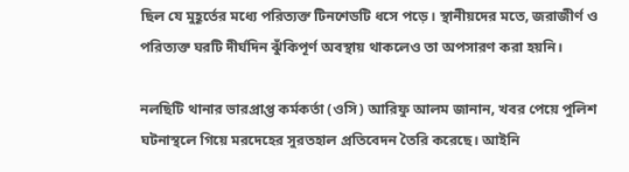ছিল যে মুহূর্তের মধ্যে পরিত্যক্ত টিনশেডটি ধসে পড়ে। স্থানীয়দের মতে, জরাজীর্ণ ও পরিত্যক্ত ঘরটি দীর্ঘদিন ঝুঁকিপূর্ণ অবস্থায় থাকলেও তা অপসারণ করা হয়নি।

নলছিটি থানার ভারপ্রাপ্ত কর্মকর্তা (ওসি) আরিফু আলম জানান, খবর পেয়ে পুলিশ ঘটনাস্থলে গিয়ে মরদেহের সুরতহাল প্রতিবেদন তৈরি করেছে। আইনি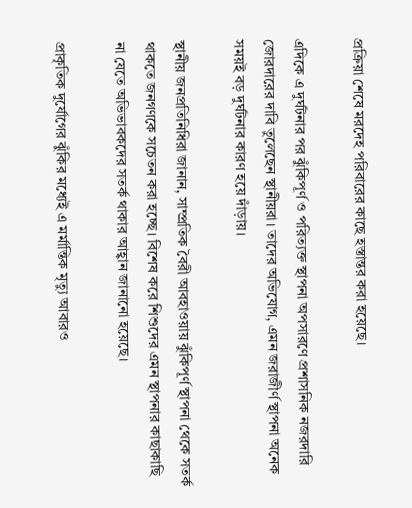প্রক্রিয়া শেষে মরদেহ পরিবারের কাছে হস্তান্তর করা হয়েছে।

এদিকে এ দুর্ঘটনার পর ঝুঁকিপূর্ণ ও পরিত্যক্ত স্থাপনা অপসারণে প্রশাসনিক নজরদারি জোরদারের দাবি তুলেছেন স্থানীয়রা। তাদের অভিযোগ, এমন জরাজীর্ণ স্থাপনা অনেক সময়ই বড় দুর্ঘটনার কারণ হয়ে দাঁড়ায়।

স্থানীয় জনপ্রতিনিধিরা জানান, সাম্প্রতিক বৈরী আবহাওয়ায় ঝুঁকিপূর্ণ স্থাপনা থেকে সতর্ক থাকতে জনগণকে সচেতন করা হচ্ছে। বিশেষ করে শিশুদের এমন স্থাপনার কাছাকাছি না যেতে অভিভাবকদের সতর্ক থাকার আহ্বান জানানো হয়েছে।

প্রাকৃতিক দুর্যোগের ঝুঁকির মধ্যেই এ মর্মান্তিক মৃত্যু আবারও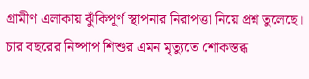গ্রামীণ এলাকায় ঝুঁকিপূর্ণ স্থাপনার নিরাপত্তা নিয়ে প্রশ্ন তুলেছে। চার বছরের নিষ্পাপ শিশুর এমন মৃত্যুতে শোকস্তব্ধ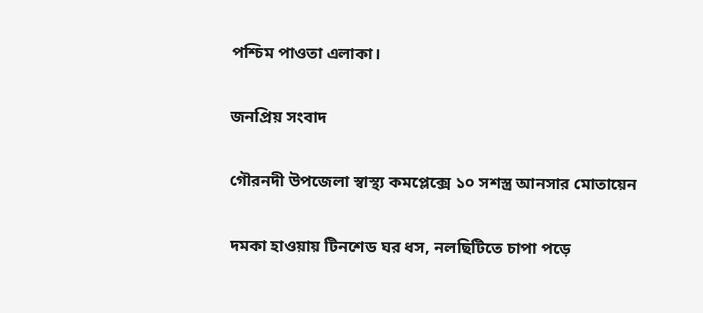পশ্চিম পাওতা এলাকা।

জনপ্রিয় সংবাদ

গৌরনদী উপজেলা স্বাস্থ্য কমপ্লেক্সে ১০ সশস্ত্র আনসার মোতায়েন

দমকা হাওয়ায় টিনশেড ঘর ধস, নলছিটিতে চাপা পড়ে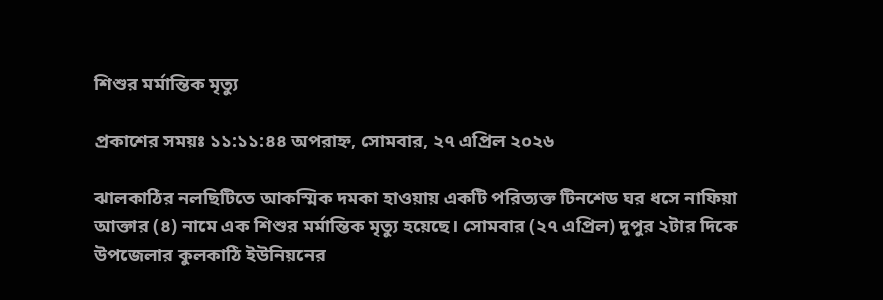শিশুর মর্মান্তিক মৃত্যু

প্রকাশের সময়ঃ ১১:১১:৪৪ অপরাহ্ন, সোমবার, ২৭ এপ্রিল ২০২৬

ঝালকাঠির নলছিটিতে আকস্মিক দমকা হাওয়ায় একটি পরিত্যক্ত টিনশেড ঘর ধসে নাফিয়া আক্তার (৪) নামে এক শিশুর মর্মান্তিক মৃত্যু হয়েছে। সোমবার (২৭ এপ্রিল) দুপুর ২টার দিকে উপজেলার কুলকাঠি ইউনিয়নের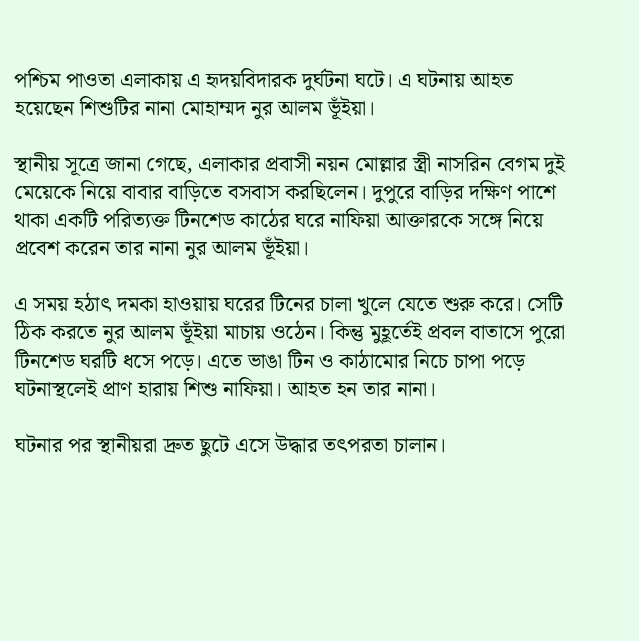পশ্চিম পাওতা এলাকায় এ হৃদয়বিদারক দুর্ঘটনা ঘটে। এ ঘটনায় আহত হয়েছেন শিশুটির নানা মোহাম্মদ নুর আলম ভূঁইয়া।

স্থানীয় সূত্রে জানা গেছে, এলাকার প্রবাসী নয়ন মোল্লার স্ত্রী নাসরিন বেগম দুই মেয়েকে নিয়ে বাবার বাড়িতে বসবাস করছিলেন। দুপুরে বাড়ির দক্ষিণ পাশে থাকা একটি পরিত্যক্ত টিনশেড কাঠের ঘরে নাফিয়া আক্তারকে সঙ্গে নিয়ে প্রবেশ করেন তার নানা নুর আলম ভূঁইয়া।

এ সময় হঠাৎ দমকা হাওয়ায় ঘরের টিনের চালা খুলে যেতে শুরু করে। সেটি ঠিক করতে নুর আলম ভূঁইয়া মাচায় ওঠেন। কিন্তু মুহূর্তেই প্রবল বাতাসে পুরো টিনশেড ঘরটি ধসে পড়ে। এতে ভাঙা টিন ও কাঠামোর নিচে চাপা পড়ে ঘটনাস্থলেই প্রাণ হারায় শিশু নাফিয়া। আহত হন তার নানা।

ঘটনার পর স্থানীয়রা দ্রুত ছুটে এসে উদ্ধার তৎপরতা চালান।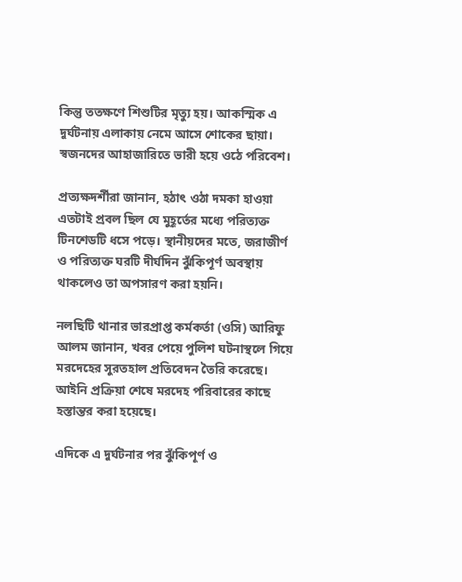কিন্তু ততক্ষণে শিশুটির মৃত্যু হয়। আকস্মিক এ দুর্ঘটনায় এলাকায় নেমে আসে শোকের ছায়া। স্বজনদের আহাজারিতে ভারী হয়ে ওঠে পরিবেশ।

প্রত্যক্ষদর্শীরা জানান, হঠাৎ ওঠা দমকা হাওয়া এতটাই প্রবল ছিল যে মুহূর্তের মধ্যে পরিত্যক্ত টিনশেডটি ধসে পড়ে। স্থানীয়দের মতে, জরাজীর্ণ ও পরিত্যক্ত ঘরটি দীর্ঘদিন ঝুঁকিপূর্ণ অবস্থায় থাকলেও তা অপসারণ করা হয়নি।

নলছিটি থানার ভারপ্রাপ্ত কর্মকর্তা (ওসি) আরিফু আলম জানান, খবর পেয়ে পুলিশ ঘটনাস্থলে গিয়ে মরদেহের সুরতহাল প্রতিবেদন তৈরি করেছে। আইনি প্রক্রিয়া শেষে মরদেহ পরিবারের কাছে হস্তান্তর করা হয়েছে।

এদিকে এ দুর্ঘটনার পর ঝুঁকিপূর্ণ ও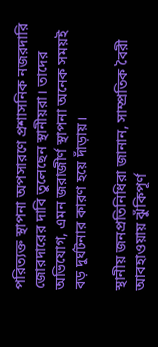পরিত্যক্ত স্থাপনা অপসারণে প্রশাসনিক নজরদারি জোরদারের দাবি তুলেছেন স্থানীয়রা। তাদের অভিযোগ, এমন জরাজীর্ণ স্থাপনা অনেক সময়ই বড় দুর্ঘটনার কারণ হয়ে দাঁড়ায়।

স্থানীয় জনপ্রতিনিধিরা জানান, সাম্প্রতিক বৈরী আবহাওয়ায় ঝুঁকিপূর্ণ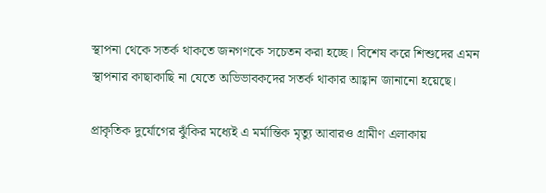স্থাপনা থেকে সতর্ক থাকতে জনগণকে সচেতন করা হচ্ছে। বিশেষ করে শিশুদের এমন স্থাপনার কাছাকাছি না যেতে অভিভাবকদের সতর্ক থাকার আহ্বান জানানো হয়েছে।

প্রাকৃতিক দুর্যোগের ঝুঁকির মধ্যেই এ মর্মান্তিক মৃত্যু আবারও গ্রামীণ এলাকায়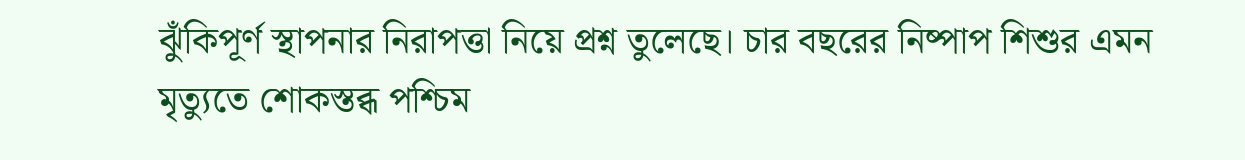ঝুঁকিপূর্ণ স্থাপনার নিরাপত্তা নিয়ে প্রশ্ন তুলেছে। চার বছরের নিষ্পাপ শিশুর এমন মৃত্যুতে শোকস্তব্ধ পশ্চিম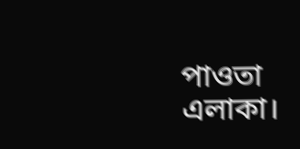পাওতা এলাকা।